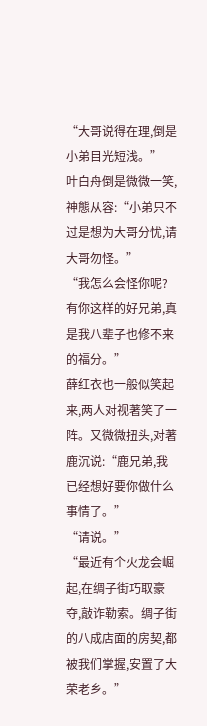“大哥说得在理,倒是小弟目光短浅。”
叶白舟倒是微微一笑,神態从容:“小弟只不过是想为大哥分忧,请大哥勿怪。”
“我怎么会怪你呢?有你这样的好兄弟,真是我八辈子也修不来的福分。”
薛红衣也一般似笑起来,两人对视著笑了一阵。又微微扭头,对著鹿沉说:“鹿兄弟,我已经想好要你做什么事情了。”
“请说。”
“最近有个火龙会崛起,在绸子街巧取豪夺,敲诈勒索。绸子街的八成店面的房契,都被我们掌握,安置了大荣老乡。”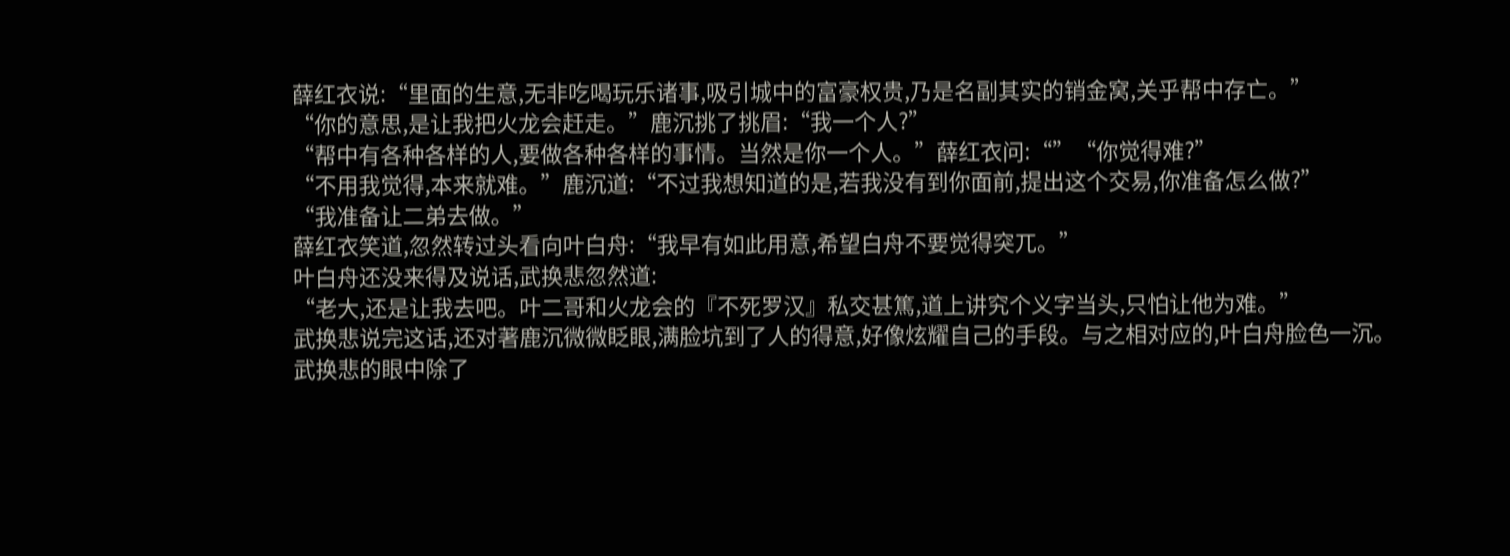薛红衣说:“里面的生意,无非吃喝玩乐诸事,吸引城中的富豪权贵,乃是名副其实的销金窝,关乎帮中存亡。”
“你的意思,是让我把火龙会赶走。”鹿沉挑了挑眉:“我一个人?”
“帮中有各种各样的人,要做各种各样的事情。当然是你一个人。”薛红衣问:“”“你觉得难?”
“不用我觉得,本来就难。”鹿沉道:“不过我想知道的是,若我没有到你面前,提出这个交易,你准备怎么做?”
“我准备让二弟去做。”
薛红衣笑道,忽然转过头看向叶白舟:“我早有如此用意,希望白舟不要觉得突兀。”
叶白舟还没来得及说话,武换悲忽然道:
“老大,还是让我去吧。叶二哥和火龙会的『不死罗汉』私交甚篤,道上讲究个义字当头,只怕让他为难。”
武换悲说完这话,还对著鹿沉微微眨眼,满脸坑到了人的得意,好像炫耀自己的手段。与之相对应的,叶白舟脸色一沉。
武换悲的眼中除了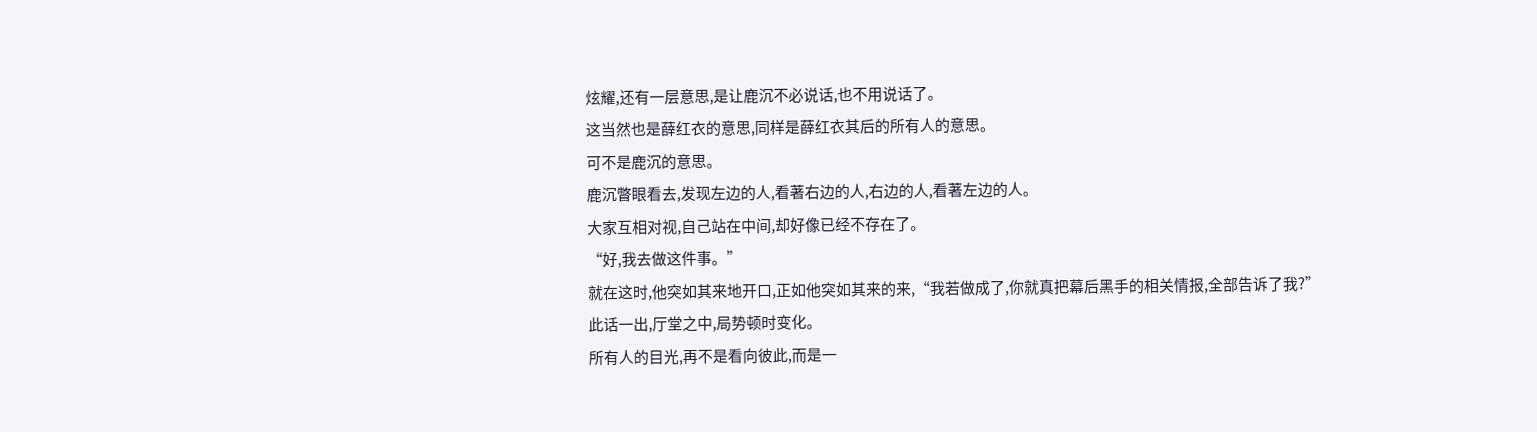炫耀,还有一层意思,是让鹿沉不必说话,也不用说话了。
这当然也是薛红衣的意思,同样是薛红衣其后的所有人的意思。
可不是鹿沉的意思。
鹿沉瞥眼看去,发现左边的人,看著右边的人,右边的人,看著左边的人。
大家互相对视,自己站在中间,却好像已经不存在了。
“好,我去做这件事。”
就在这时,他突如其来地开口,正如他突如其来的来,“我若做成了,你就真把幕后黑手的相关情报,全部告诉了我?”
此话一出,厅堂之中,局势顿时变化。
所有人的目光,再不是看向彼此,而是一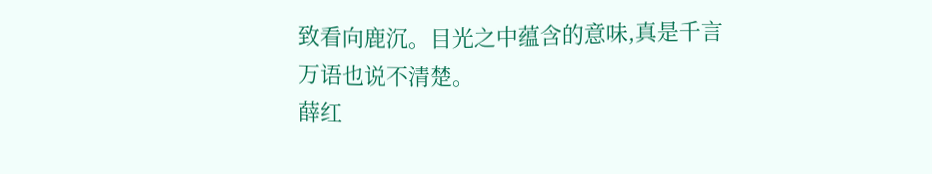致看向鹿沉。目光之中蕴含的意味,真是千言万语也说不清楚。
薛红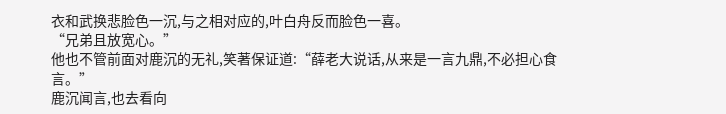衣和武换悲脸色一沉,与之相对应的,叶白舟反而脸色一喜。
“兄弟且放宽心。”
他也不管前面对鹿沉的无礼,笑著保证道:“薛老大说话,从来是一言九鼎,不必担心食言。”
鹿沉闻言,也去看向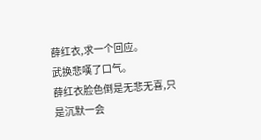薛红衣,求一个回应。
武换悲嘆了口气。
薛红衣脸色倒是无悲无喜,只是沉默一会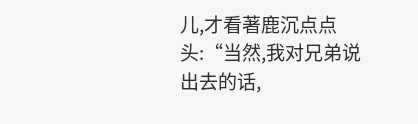儿,才看著鹿沉点点头:“当然,我对兄弟说出去的话,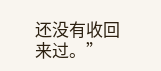还没有收回来过。”